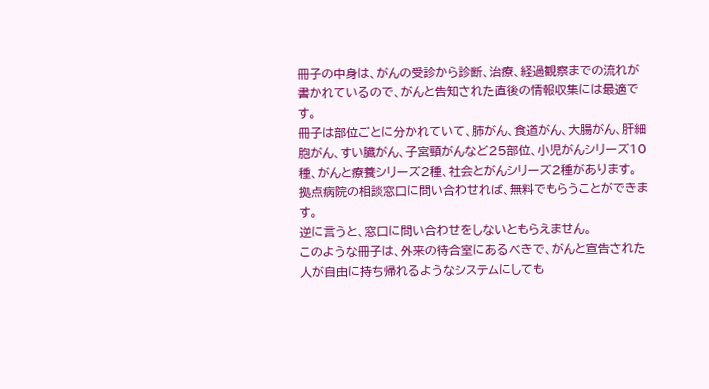冊子の中身は、がんの受診から診断、治療、経過観察までの流れが書かれているので、がんと告知された直後の情報収集には最適です。
冊子は部位ごとに分かれていて、肺がん、食道がん、大腸がん、肝細胞がん、すい臓がん、子宮頸がんなど25部位、小児がんシリーズ10種、がんと療養シリーズ2種、社会とがんシリーズ2種があります。
拠点病院の相談窓口に問い合わせれば、無料でもらうことができます。
逆に言うと、窓口に問い合わせをしないともらえません。
このような冊子は、外来の待合室にあるべきで、がんと宣告された人が自由に持ち帰れるようなシステムにしても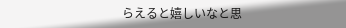らえると嬉しいなと思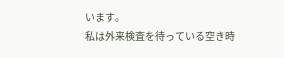います。
私は外来検査を待っている空き時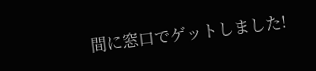間に窓口でゲットしました!